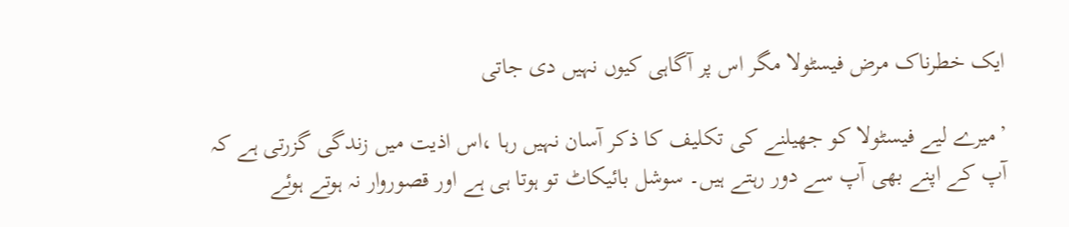ایک خطرناک مرض فیسٹولا مگر اس پر آگاہی کیوں نہیں دی جاتی

’میرے لیے فیسٹولا کو جھیلنے کی تکلیف کا ذکر آسان نہیں رہا ،اس اذیت میں زندگی گزرتی ہے کہ آپ کے اپنے بھی آپ سے دور رہتے ہیں۔ سوشل بائیکاٹ تو ہوتا ہی ہے اور قصوروار نہ ہوتے ہوئے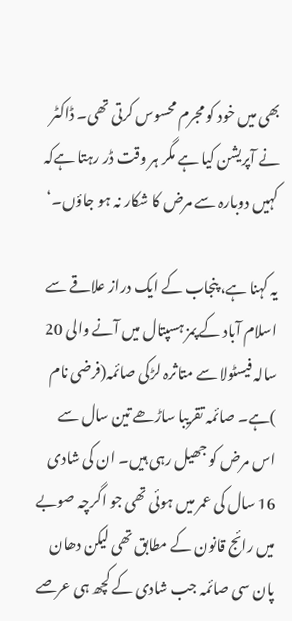بھی میں خود کو مجرم محسوس کرتی تھی۔ ڈاکٹر نے آپریشن کیا ہے مگر ہر وقت ڈر رہتا ہےکہ کہیں دوبارہ سے مرض کا شکار نہ ہو جاؤں۔‘

یہ کہنا ہے، پنجاب کے ایک دراز علاقے سے اسلام آباد کے پمز ہسپتال میں آنے والی 20 سالہ فیسٹولا سے متاثرہ لڑکی صائمہ(فرضی نام )ہے۔ صائمہ تقریبا ساڑھے تین سال سے اس مرض کو جھیل رہی ہیں۔ ان کی شادی 16 سال کی عمر میں ہوئی تھی جو اگرچہ صوبے میں رائج قانون کے مطابق تھی لیکن دھان پان سی صائمہ جب شادی کے کچھ ہی عرصے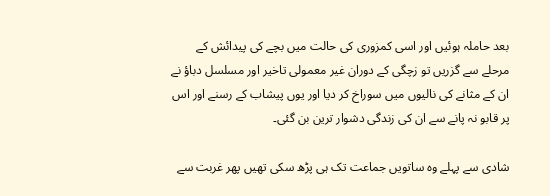بعد حاملہ ہوئیں اور اسی کمزوری کی حالت میں بچے کی پیدائش کے مرحلے سے گزریں تو زچگی کے دوران غیر معمولی تاخیر اور مسلسل دباؤ نے ان کے مثانے کی نالیوں میں سوراخ کر دیا اور یوں پیشاب کے رسنے اور اس پر قابو نہ پانے سے ان کی زندگی دشوار ترین بن گئی۔

شادی سے پہلے وہ ساتویں جماعت تک ہی پڑھ سکی تھیں پھر غربت سے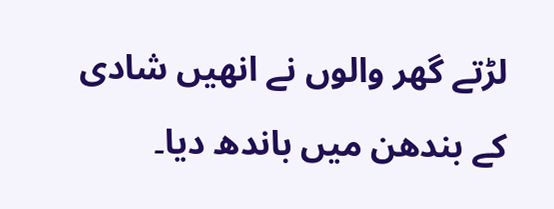لڑتے گھر والوں نے انھیں شادی کے بندھن میں باندھ دیا۔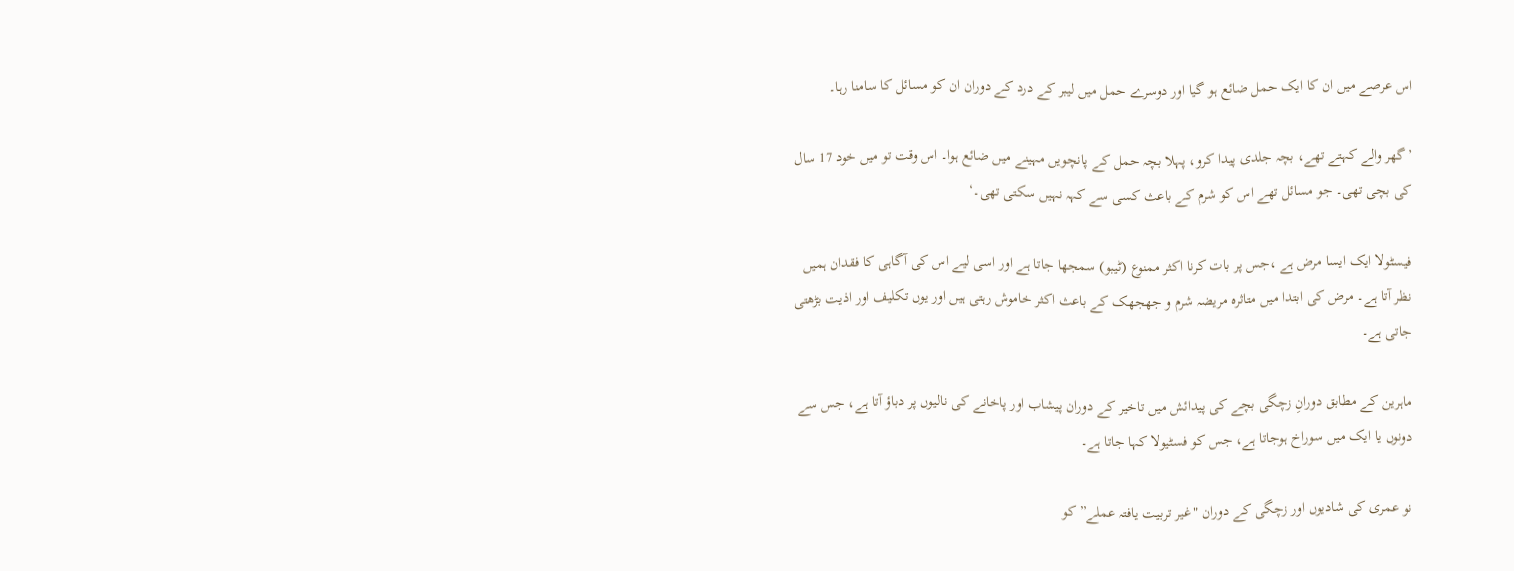اس عرصے میں ان کا ایک حمل ضائع ہو گیا اور دوسرے حمل میں لیبر کے درد کے دوران ان کو مسائل کا سامنا رہا۔

’گھر والے کہتے تھے، بچہ جلدی پیدا کرو، پہلا بچہ حمل کے پانچویں مہینے میں ضائع ہوا۔ اس وقت تو میں خود 17 سال کی بچی تھی۔ جو مسائل تھے اس کو شرم کے باعث کسی سے کہہ نہیں سکتی تھی۔‘

فیسٹولا ایک ایسا مرض ہے ،جس پر بات کرنا اکثر ممنوع (ٹیبو) سمجھا جاتا ہے اور اسی لیے اس کی آگاہی کا فقدان ہمیں نظر آتا ہے۔ مرض کی ابتدا میں متاثرہ مریضہ شرم و جھجھک کے باعث اکثر خاموش رہتی ہیں اور یوں تکلیف اور اذیت بڑھتی جاتی ہے۔

ماہرین کے مطابق دورانِ زچگی بچے کی پیدائش میں تاخیر کے دوران پیشاب اور پاخانے کی نالیوں پر دباؤ آتا ہے، جس سے دونوں یا ایک میں سوراخ ہوجاتا ہے، جس کو فسٹیولا کہا جاتا ہے۔

نو عمری کی شادیوں اور زچگی کے دوران "غیر تربیت یافتہ عملے” کو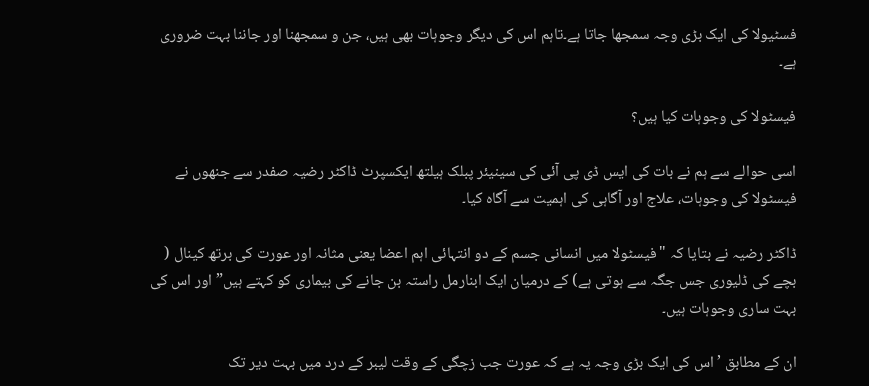فسٹیولا کی ایک بڑی وجہ سمجھا جاتا ہے۔تاہم اس کی دیگر وجوہات بھی ہیں، جن و سمجھنا اور جاننا بہت ضروری ہے۔

فیسٹولا کی وجوہات کیا ہیں؟

اسی حوالے سے ہم نے بات کی ایس ڈی پی آئی کی سینیئر پبلک ہیلتھ ایکسپرٹ ڈاکٹر رضیہ صفدر سے جنھوں نے فیسٹولا کی وجوہات، علاج اور آگاہی کی اہمیت سے آگاہ کیا۔

ڈاکٹر رضیہ نے بتایا کہ "فیسٹولا میں انسانی جسم کے دو انتہائی اہم اعضا یعنی مثانہ اور عورت کی برتھ کینال ( بچے کی ڈلیوری جس جگہ سے ہوتی ہے) کے درمیان ایک ابنارمل راستہ بن جانے کی بیماری کو کہتے ہیں” اور اس کی بہت ساری وجوہات ہیں۔

ان کے مطابق ’ اس کی ایک بڑی وجہ یہ ہے کہ عورت جب زچگی کے وقت لیبر کے درد میں بہت دیر تک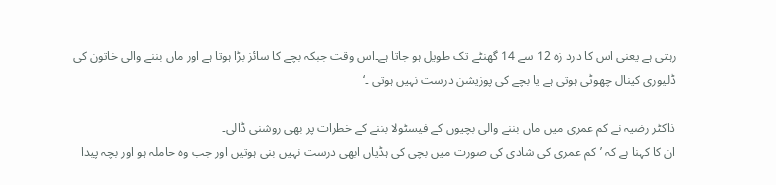رہتی ہے یعنی اس کا درد زہ 12 سے 14 گھنٹے تک طویل ہو جاتا ہے۔اس وقت جبکہ بچے کا سائز بڑا ہوتا ہے اور ماں بننے والی خاتون کی ڈلیوری کینال چھوٹی ہوتی ہے یا بچے کی پوزیشن درست نہیں ہوتی ۔‘

ذاکٹر رضیہ نے کم عمری میں ماں بننے والی بچیوں کے فیسٹولا بننے کے خطرات پر بھی روشنی ڈالی۔
ان کا کہنا ہے کہ ’کم عمری کی شادی کی صورت میں بچی کی ہڈیاں ابھی درست نہیں بنی ہوتیں اور جب وہ حاملہ ہو اور بچہ پیدا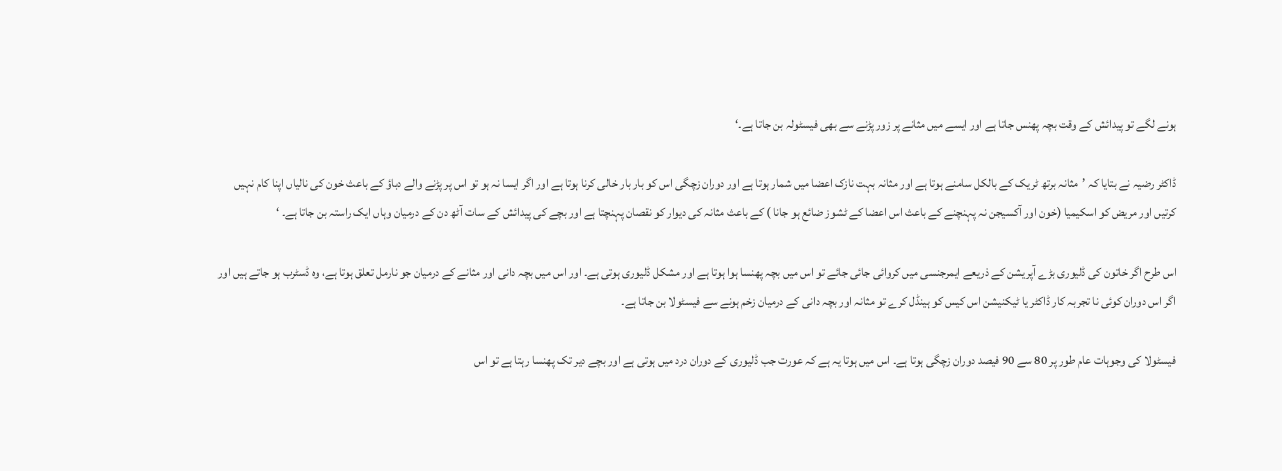ہونے لگے تو پیدائش کے وقت بچہ پھنس جاتا ہے اور ایسے میں مثانے پر زور پڑنے سے بھی فیسٹولہ بن جاتا ہے۔‘

ڈاکٹر رضیہ نے بتایا کہ ’مثانہ برتھ ٹریک کے بالکل سامنے ہوتا ہے اور مثانہ بہت نازک اعضا میں شمار ہوتا ہے اور دوران زچگی اس کو بار بار خالی کرنا ہوتا ہے اور اگر ایسا نہ ہو تو اس پر پڑنے والے دباؤ کے باعث خون کی نالیاں اپنا کام نہیں کرتیں اور مریض کو اسکیمیا (خون اور آکسیجن نہ پہنچنے کے باعث اس اعضا کے ٹشوز ضائع ہو جانا ) کے باعث مثانہ کی دیوار کو نقصان پہنچتا ہے اور بچے کی پیدائش کے سات آٹھ دن کے درمیان وہاں ایک راستہ بن جاتا ہے۔ ‘

اس طرح اگر خاتون کی ڈلیوری بڑے آپریشن کے ذریعے ایمرجنسی میں کروائی جائی جائے تو اس میں بچہ پھنسا ہوا ہوتا ہے اور مشکل ڈلیوری ہوتی ہے۔ اور اس میں بچہ دانی اور مثانے کے درمیان جو نارمل تعلق ہوتا ہے، وہ ڈسٹرب ہو جاتے ہیں اور اگر اس دوران کوئی نا تجربہ کار ڈاکٹر یا ٹیکنیشن اس کیس کو ہینڈل کرے تو مثانہ اور بچہ دانی کے درمیان زخم ہونے سے فیسٹولا بن جاتا ہے۔

فیسٹولا کی وجوہات عام طور پر 80 سے 90 فیصد دوران زچگی ہوتا ہے۔ اس میں ہوتا یہ ہے کہ عورت جب ڈلیوری کے دوران درد میں ہوتی ہے اور بچے دیر تک پھنسا رہتا ہے تو اس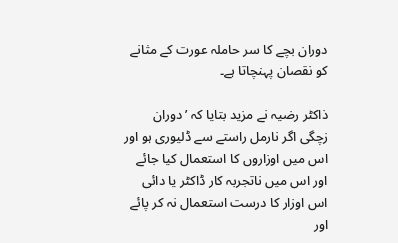دوران بچے کا سر حاملہ عورت کے مثانے کو نقصان پہنچاتا ہے۔

ذاکٹر رضیہ نے مزید بتایا کہ ’دوران زچگی اگر نارمل راستے سے ڈلیوری ہو اور اس میں اوزاروں کا استعمال کیا جائے اور اس میں ناتجربہ کار ڈاکٹر یا دائی اس اوزار کا درست استعمال نہ کر پائے اور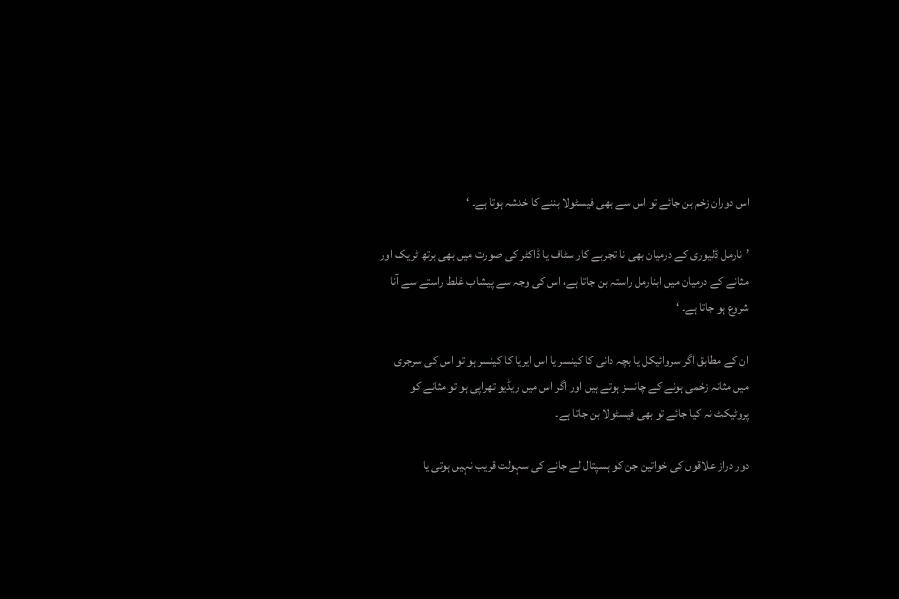اس دوران زخم بن جائے تو اس سے بھی فیسٹولا بننے کا خدشہ ہوتا ہے۔ ‘

’نارمل ڈلیوری کے درمیان بھی نا تجربے کار سٹاف یا ڈاکٹر کی صورت میں بھی برتھ ٹریک اور مثانے کے درمیان میں ابنارمل راستہ بن جاتا ہے، اس کی وجہ سے پیشاب غلط راستے سے آنا شروع ہو جاتا ہے۔ ‘

ان کے مطابق اگر سروائیکل یا بچہ دانی کا کینسر یا اس ایریا کا کینسر ہو تو اس کی سرجری میں مثانہ زخمی ہونے کے چانسز ہوتے ہیں اور اگر اس میں ریڈیو تھراپی ہو تو مثانے کو پروٹیکٹ نہ کیا جائے تو بھی فیسٹولا بن جاتا ہے۔

دور دراز علاقوں کی خواتین جن کو ہسپتال لے جانے کی سہولت قریب نہیں ہوتی یا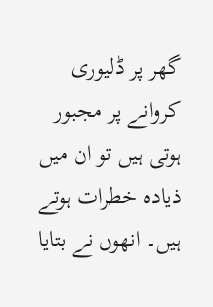گھر پر ڈلیوری کروانے پر مجبور ہوتی ہیں تو ان میں ذیادہ خطرات ہوتے ہیں۔ انھوں نے بتایا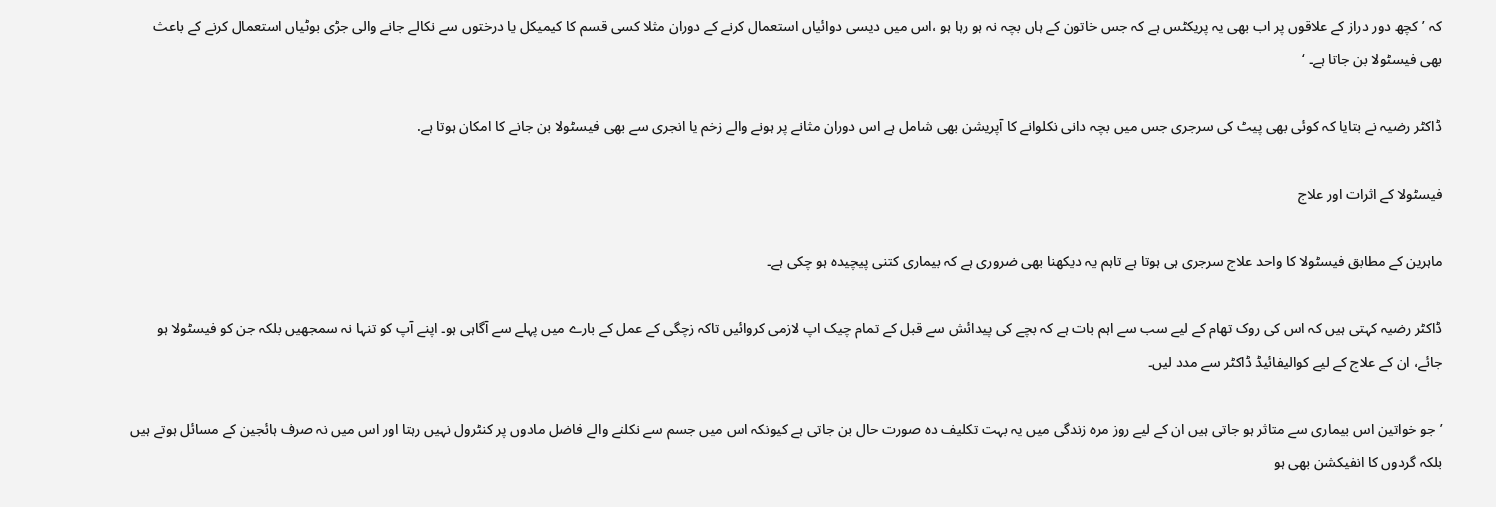کہ ’کچھ دور دراز کے علاقوں پر اب بھی یہ پریکٹس ہے کہ جس خاتون کے ہاں بچہ نہ ہو رہا ہو ،اس میں دیسی دوائیاں استعمال کرنے کے دوران مثلا کسی قسم کا کیمیکل یا درختوں سے نکالے جانے والی جڑی بوٹیاں استعمال کرنے کے باعث بھی فیسٹولا بن جاتا ہے۔ ‘

ڈاکٹر رضیہ نے بتایا کہ کوئی بھی پیٹ کی سرجری جس میں بچہ دانی نکلوانے کا آپریشن بھی شامل ہے اس دوران مثانے پر ہونے والے زخم یا انجری سے بھی فیسٹولا بن جانے کا امکان ہوتا ہے.

فیسٹولا کے اثرات اور علاج

ماہرین کے مطابق فیسٹولا کا واحد علاج سرجری ہی ہوتا ہے تاہم یہ دیکھنا بھی ضروری ہے کہ بیماری کتنی پیچیدہ ہو چکی ہے۔

ڈاکٹر رضیہ کہتی ہیں کہ اس کی روک تھام کے لیے سب سے اہم بات ہے کہ بچے کی پیدائش سے قبل کے تمام چیک اپ لازمی کروائیں تاکہ زچگی کے عمل کے بارے میں پہلے سے آگاہی ہو۔ اپنے آپ کو تنہا نہ سمجھیں بلکہ جن کو فیسٹولا ہو جائے، ان کے علاج کے لیے کوالیفائیڈ ڈاکٹر سے مدد لیں۔

’جو خواتین اس بیماری سے متاثر ہو جاتی ہیں ان کے لیے روز مرہ زندگی میں یہ بہت تکلیف دہ صورت حال بن جاتی ہے کیونکہ اس میں جسم سے نکلنے والے فاضل مادوں پر کنٹرول نہیں رہتا اور اس میں نہ صرف ہائجین کے مسائل ہوتے ہیں بلکہ گردوں کا انفیکشن بھی ہو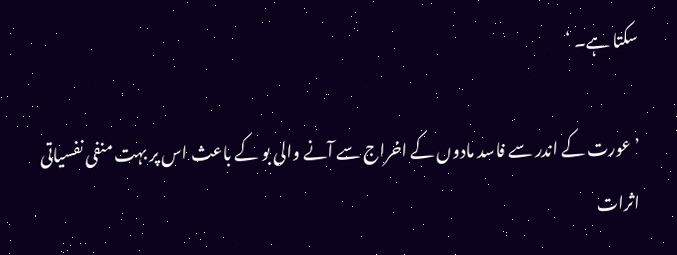سکتا ہے۔ ‘

’ عورت کے اندر سے فاسد مادوں کے اخراج سے آنے والی بو کے باعث اس پر بہت منفی نفسیاتی اثرات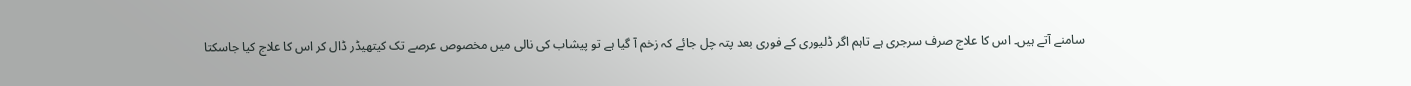سامنے آتے ہیں۔ اس کا علاج صرف سرجری ہے تاہم اگر ڈلیوری کے فوری بعد پتہ چل جائے کہ زخم آ گیا ہے تو پیشاب کی نالی میں مخصوص عرصے تک کیتھیڈر ڈال کر اس کا علاج کیا جاسکتا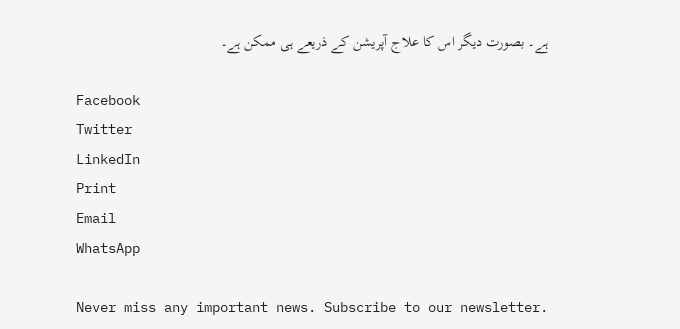ہے۔ بصورت دیگر اس کا علاج آپریشن کے ذریعے ہی ممکن ہے۔

Facebook
Twitter
LinkedIn
Print
Email
WhatsApp

Never miss any important news. Subscribe to our newsletter.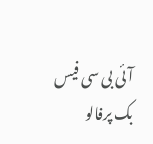آئی بی سی فیس بک پرفالو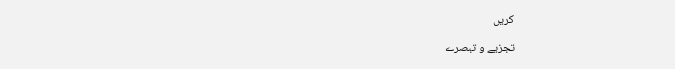کریں

تجزیے و تبصرے